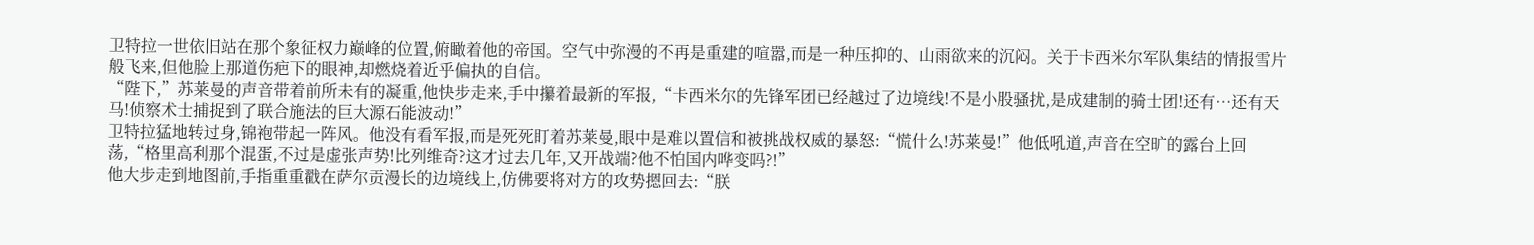卫特拉一世依旧站在那个象征权力巅峰的位置,俯瞰着他的帝国。空气中弥漫的不再是重建的喧嚣,而是一种压抑的、山雨欲来的沉闷。关于卡西米尔军队集结的情报雪片般飞来,但他脸上那道伤疤下的眼神,却燃烧着近乎偏执的自信。
“陛下,”苏莱曼的声音带着前所未有的凝重,他快步走来,手中攥着最新的军报,“卡西米尔的先锋军团已经越过了边境线!不是小股骚扰,是成建制的骑士团!还有…还有天马!侦察术士捕捉到了联合施法的巨大源石能波动!”
卫特拉猛地转过身,锦袍带起一阵风。他没有看军报,而是死死盯着苏莱曼,眼中是难以置信和被挑战权威的暴怒:“慌什么!苏莱曼!”他低吼道,声音在空旷的露台上回荡,“格里高利那个混蛋,不过是虚张声势!比列维奇?这才过去几年,又开战端?他不怕国内哗变吗?!”
他大步走到地图前,手指重重戳在萨尔贡漫长的边境线上,仿佛要将对方的攻势摁回去:“朕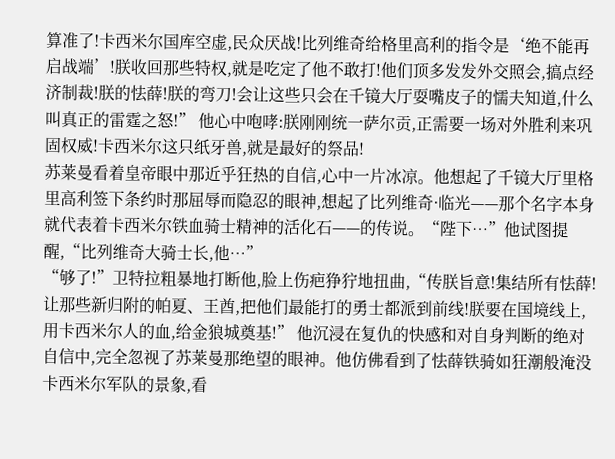算准了!卡西米尔国库空虚,民众厌战!比列维奇给格里高利的指令是‘绝不能再启战端’!朕收回那些特权,就是吃定了他不敢打!他们顶多发发外交照会,搞点经济制裁!朕的怯薛!朕的弯刀!会让这些只会在千镜大厅耍嘴皮子的懦夫知道,什么叫真正的雷霆之怒!” 他心中咆哮:朕刚刚统一萨尔贡,正需要一场对外胜利来巩固权威!卡西米尔这只纸牙兽,就是最好的祭品!
苏莱曼看着皇帝眼中那近乎狂热的自信,心中一片冰凉。他想起了千镜大厅里格里高利签下条约时那屈辱而隐忍的眼神,想起了比列维奇·临光——那个名字本身就代表着卡西米尔铁血骑士精神的活化石——的传说。“陛下…”他试图提醒,“比列维奇大骑士长,他…”
“够了!”卫特拉粗暴地打断他,脸上伤疤狰狞地扭曲,“传朕旨意!集结所有怯薛!让那些新归附的帕夏、王酋,把他们最能打的勇士都派到前线!朕要在国境线上,用卡西米尔人的血,给金狼城奠基!” 他沉浸在复仇的快感和对自身判断的绝对自信中,完全忽视了苏莱曼那绝望的眼神。他仿佛看到了怯薛铁骑如狂潮般淹没卡西米尔军队的景象,看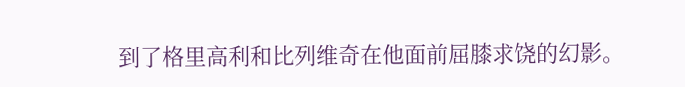到了格里高利和比列维奇在他面前屈膝求饶的幻影。